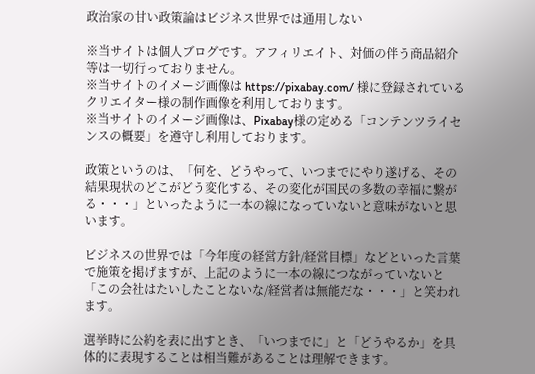政治家の甘い政策論はビジネス世界では通用しない

※当サイトは個人ブログです。アフィリエイト、対価の伴う商品紹介等は一切行っておりません。
※当サイトのイメージ画像は https://pixabay.com/ 様に登録されているクリエイター様の制作画像を利用しております。
※当サイトのイメージ画像は、Pixabay様の定める「コンテンツライセンスの概要」を遵守し利用しております。

政策というのは、「何を、どうやって、いつまでにやり遂げる、その結果現状のどこがどう変化する、その変化が国民の多数の幸福に繋がる・・・」といったように一本の線になっていないと意味がないと思います。

ビジネスの世界では「今年度の経営方針/経営目標」などといった言葉で施策を掲げますが、上記のように一本の線につながっていないと「この会社はたいしたことないな/経営者は無能だな・・・」と笑われます。

選挙時に公約を表に出すとき、「いつまでに」と「どうやるか」を具体的に表現することは相当難があることは理解できます。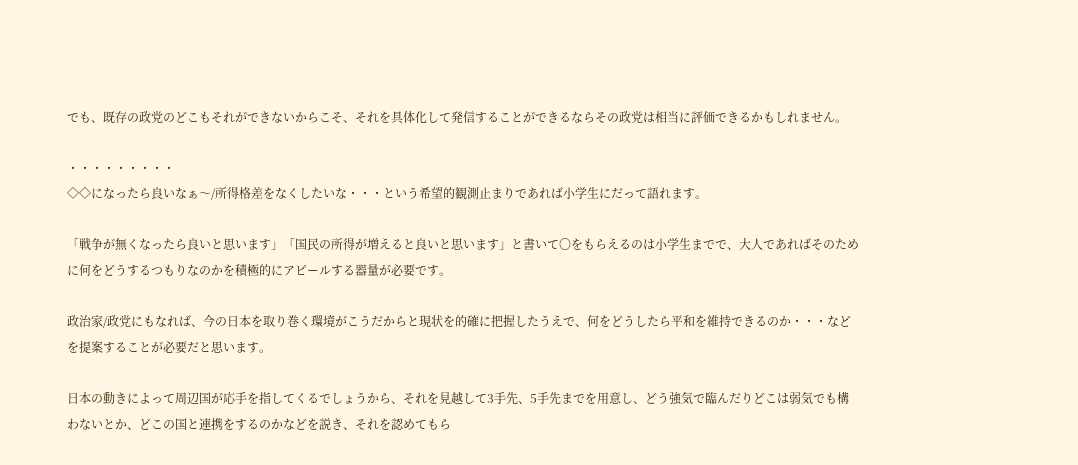でも、既存の政党のどこもそれができないからこそ、それを具体化して発信することができるならその政党は相当に評価できるかもしれません。

・・・・・・・・・
◇◇になったら良いなぁ〜/所得格差をなくしたいな・・・という希望的観測止まりであれば小学生にだって語れます。

「戦争が無くなったら良いと思います」「国民の所得が増えると良いと思います」と書いて〇をもらえるのは小学生までで、大人であればそのために何をどうするつもりなのかを積極的にアピールする器量が必要です。

政治家/政党にもなれば、今の日本を取り巻く環境がこうだからと現状を的確に把握したうえで、何をどうしたら平和を維持できるのか・・・などを提案することが必要だと思います。

日本の動きによって周辺国が応手を指してくるでしょうから、それを見越して3手先、5手先までを用意し、どう強気で臨んだりどこは弱気でも構わないとか、どこの国と連携をするのかなどを説き、それを認めてもら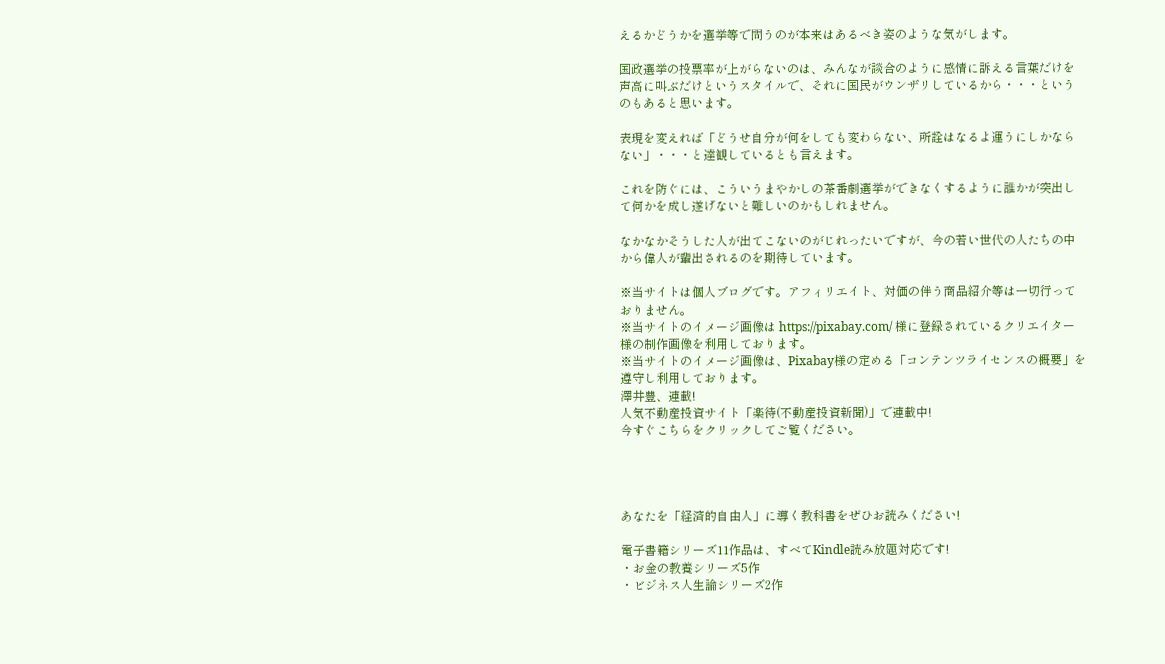えるかどうかを選挙等で問うのが本来はあるべき姿のような気がします。

国政選挙の投票率が上がらないのは、みんなが談合のように感情に訴える言葉だけを声高に叫ぶだけというスタイルで、それに国民がウンザリしているから・・・というのもあると思います。

表現を変えれば「どうせ自分が何をしても変わらない、所詮はなるよ運うにしかならない」・・・と達観しているとも言えます。

これを防ぐには、こういうまやかしの茶番劇選挙ができなくするように誰かが突出して何かを成し遂げないと難しいのかもしれません。

なかなかそうした人が出てこないのがじれったいですが、今の若い世代の人たちの中から偉人が輩出されるのを期待しています。

※当サイトは個人ブログです。アフィリエイト、対価の伴う商品紹介等は一切行っておりません。
※当サイトのイメージ画像は https://pixabay.com/ 様に登録されているクリエイター様の制作画像を利用しております。
※当サイトのイメージ画像は、Pixabay様の定める「コンテンツライセンスの概要」を遵守し利用しております。
澤井豊、連載!
人気不動産投資サイト「楽待(不動産投資新聞)」で連載中!
今すぐこちらをクリックしてご覧ください。




あなたを「経済的自由人」に導く教科書をぜひお読みください!

電子書籍シリーズ11作品は、すべてKindle読み放題対応です!
・お金の教養シリーズ5作
・ビジネス人生論シリーズ2作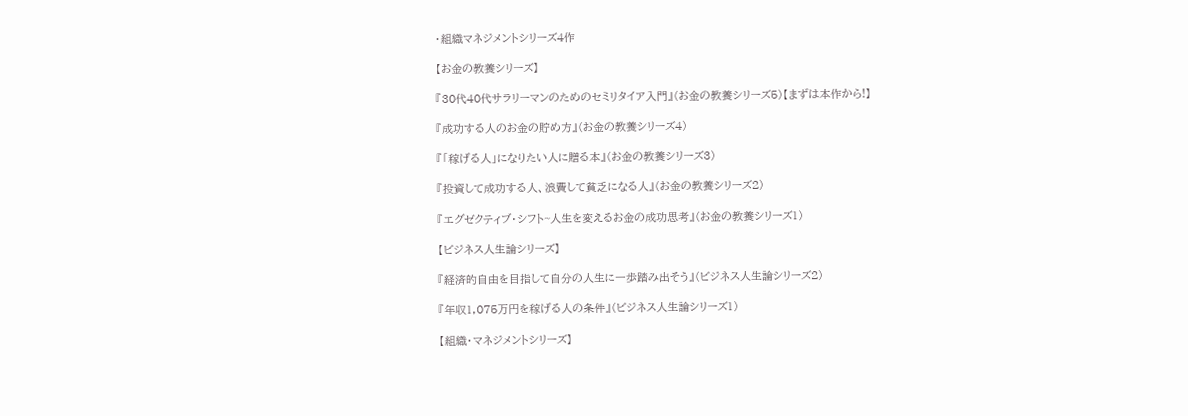・組織マネジメントシリーズ4作

【お金の教養シリーズ】

『30代40代サラリーマンのためのセミリタイア入門』(お金の教養シリーズ5)【まずは本作から!】

『成功する人のお金の貯め方』(お金の教養シリーズ4)

『「稼げる人」になりたい人に贈る本』(お金の教養シリーズ3)

『投資して成功する人、浪費して貧乏になる人』(お金の教養シリーズ2)

『エグゼクティブ・シフト~人生を変えるお金の成功思考』(お金の教養シリーズ1)

【ビジネス人生論シリーズ】

『経済的自由を目指して自分の人生に一歩踏み出そう』(ビジネス人生論シリーズ2)

『年収1,075万円を稼げる人の条件』(ビジネス人生論シリーズ1)

【組織・マネジメントシリーズ】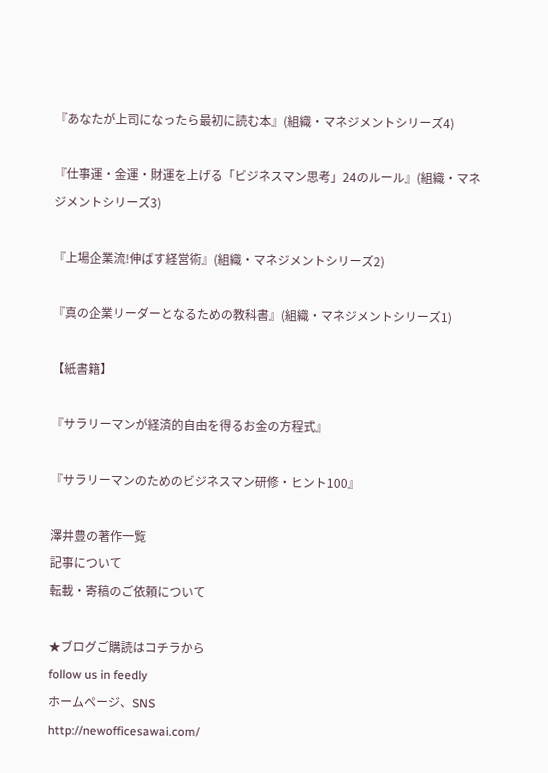『あなたが上司になったら最初に読む本』(組織・マネジメントシリーズ4)

『仕事運・金運・財運を上げる「ビジネスマン思考」24のルール』(組織・マネジメントシリーズ3)

『上場企業流!伸ばす経営術』(組織・マネジメントシリーズ2)

『真の企業リーダーとなるための教科書』(組織・マネジメントシリーズ1)

【紙書籍】

『サラリーマンが経済的自由を得るお金の方程式』

『サラリーマンのためのビジネスマン研修・ヒント100』

澤井豊の著作一覧
記事について
転載・寄稿のご依頼について

★ブログご購読はコチラから
follow us in feedly
ホームページ、SNS
http://newofficesawai.com/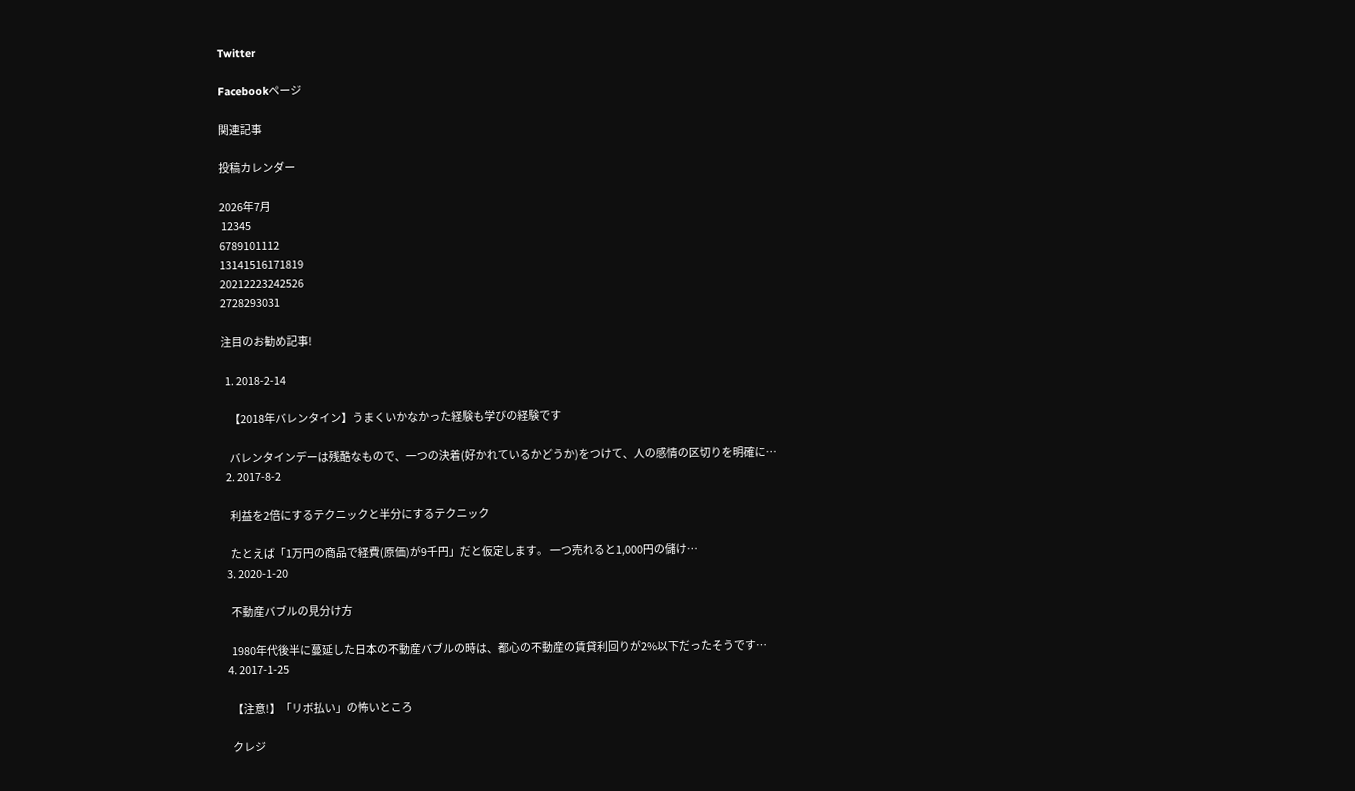Twitter

Facebookページ

関連記事

投稿カレンダー

2026年7月
 12345
6789101112
13141516171819
20212223242526
2728293031

注目のお勧め記事!

  1. 2018-2-14

    【2018年バレンタイン】うまくいかなかった経験も学びの経験です

    バレンタインデーは残酷なもので、一つの決着(好かれているかどうか)をつけて、人の感情の区切りを明確に…
  2. 2017-8-2

    利益を2倍にするテクニックと半分にするテクニック

    たとえば「1万円の商品で経費(原価)が9千円」だと仮定します。 一つ売れると1,000円の儲け…
  3. 2020-1-20

    不動産バブルの見分け方

    1980年代後半に蔓延した日本の不動産バブルの時は、都心の不動産の賃貸利回りが2%以下だったそうです…
  4. 2017-1-25

    【注意!】「リボ払い」の怖いところ

    クレジ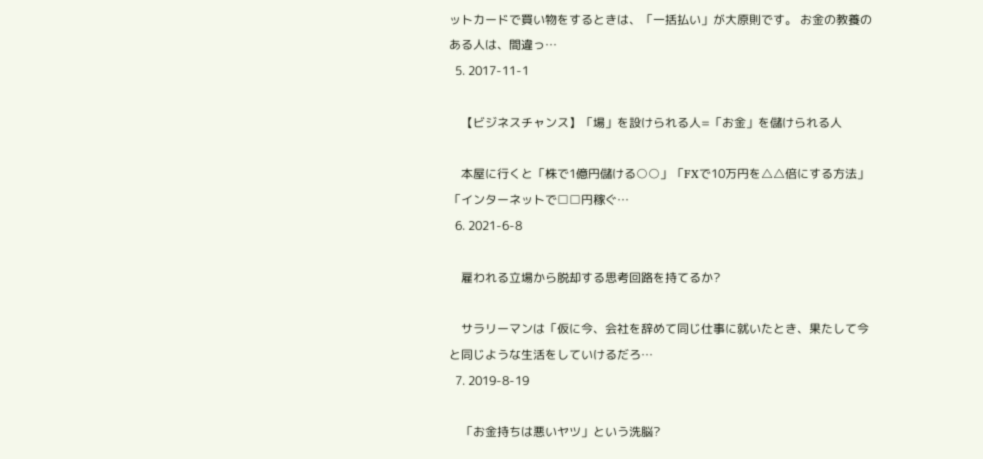ットカードで買い物をするときは、「一括払い」が大原則です。 お金の教養のある人は、間違っ…
  5. 2017-11-1

    【ビジネスチャンス】「場」を設けられる人=「お金」を儲けられる人

    本屋に行くと「株で1億円儲ける○○」「FXで10万円を△△倍にする方法」「インターネットで□□円稼ぐ…
  6. 2021-6-8

    雇われる立場から脱却する思考回路を持てるか?

    サラリーマンは「仮に今、会社を辞めて同じ仕事に就いたとき、果たして今と同じような生活をしていけるだろ…
  7. 2019-8-19

    「お金持ちは悪いヤツ」という洗脳?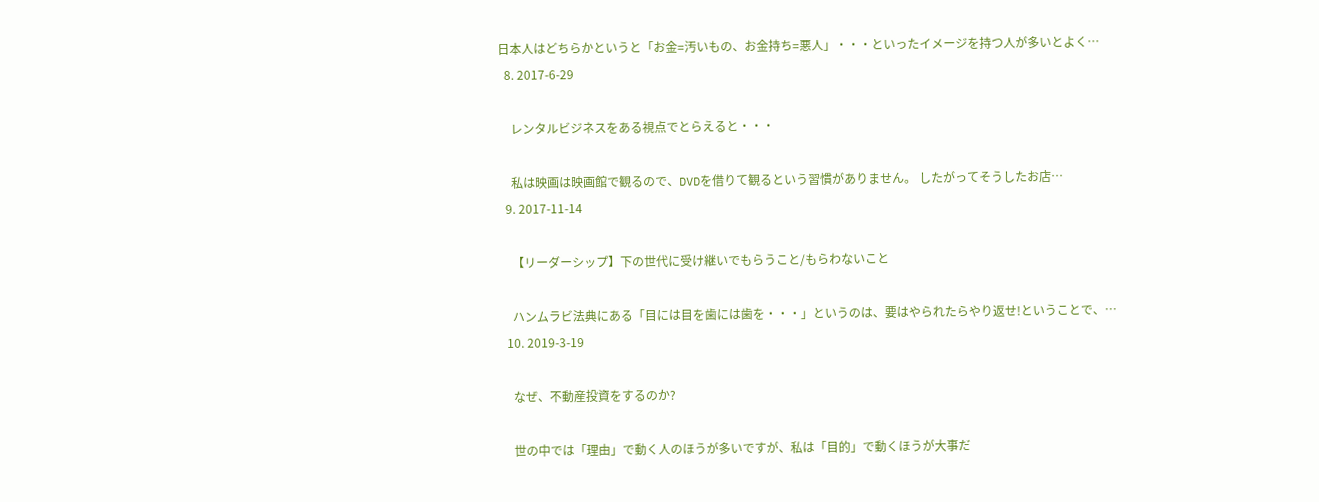日本人はどちらかというと「お金=汚いもの、お金持ち=悪人」・・・といったイメージを持つ人が多いとよく…
  8. 2017-6-29

    レンタルビジネスをある視点でとらえると・・・

    私は映画は映画館で観るので、DVDを借りて観るという習慣がありません。 したがってそうしたお店…
  9. 2017-11-14

    【リーダーシップ】下の世代に受け継いでもらうこと/もらわないこと

    ハンムラビ法典にある「目には目を歯には歯を・・・」というのは、要はやられたらやり返せ!ということで、…
  10. 2019-3-19

    なぜ、不動産投資をするのか?

    世の中では「理由」で動く人のほうが多いですが、私は「目的」で動くほうが大事だ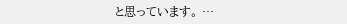と思っています。 …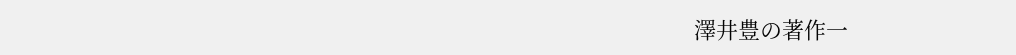澤井豊の著作一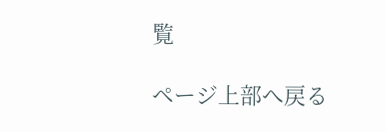覧

ページ上部へ戻る